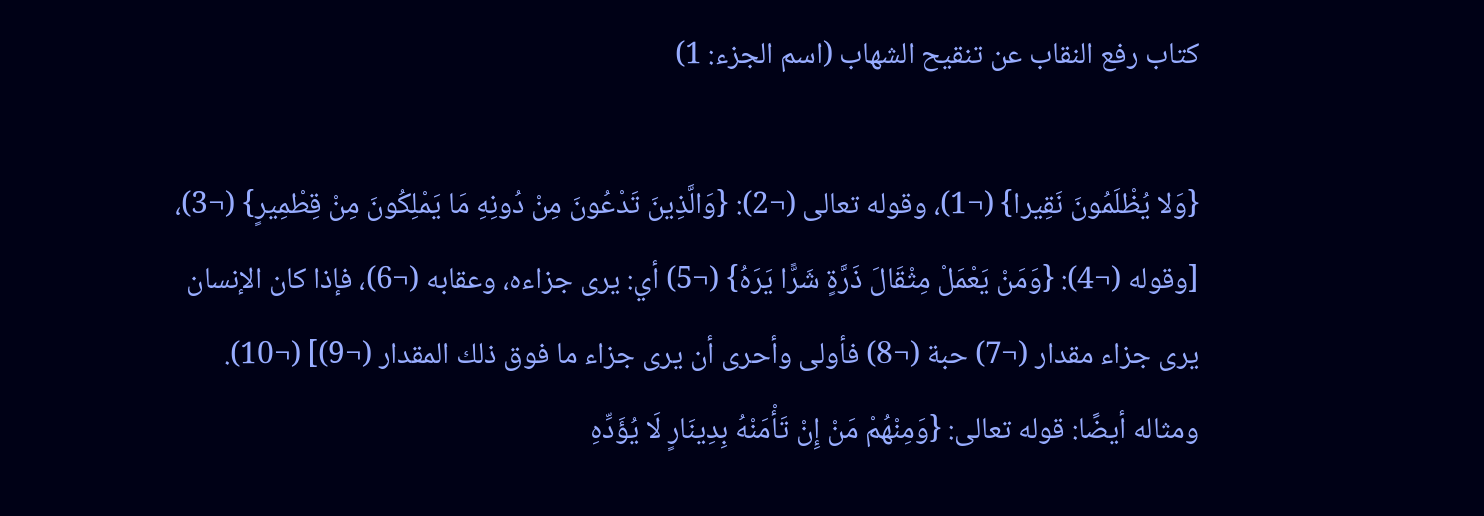كتاب رفع النقاب عن تنقيح الشهاب (اسم الجزء: 1)

{وَلا يُظْلَمُونَ نَقِيرا} (¬1)، وقوله تعالى (¬2): {وَالَّذِينَ تَدْعُونَ مِنْ دُونِهِ مَا يَمْلِكُونَ مِنْ قِطْمِيرٍ} (¬3)، [وقوله (¬4): {وَمَنْ يَعْمَلْ مِثْقَالَ ذَرَّةٍ شَرًّا يَرَهُ} (¬5) أي: يرى جزاءه، وعقابه (¬6)، فإذا كان الإنسان يرى جزاء مقدار (¬7) حبة (¬8) فأولى وأحرى أن يرى جزاء ما فوق ذلك المقدار (¬9)] (¬10).
ومثاله أيضًا: قوله تعالى: {وَمِنْهُمْ مَنْ إِنْ تَأْمَنْهُ بِدِينَارٍ لَا يُؤَدِّهِ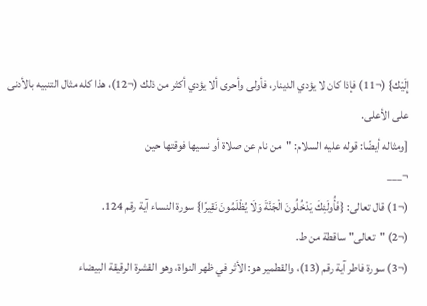إِلَيْك} (¬11) فإذا كان لا يؤدي الدينار، فأولى وأحرى ألا يؤدي أكثر من ذلك (¬12)، هذا كله مثال التنبيه بالأدنى على الأعلى.
[ومثاله أيضًا: قوله عليه السلام: "من نام عن صلاة أو نسيها فوقتها حين
¬___
(¬1) قال تعالى: {فَأُولَئِكَ يَدْخُلُونَ الْجَنَّةَ وَلَا يُظْلَمُونَ نَقِيرًا} سورة النساء آية رقم 124.
(¬2) "تعالى" ساقطة من ط.
(¬3) سورة فاطر آية رقم (13)، والقطمير هو: الأثر في ظهر النواة، وهو القشرة الرقيقة البيضاء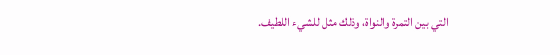التي بين التمرة والنواة، وذلك مثل للشيء اللطيف.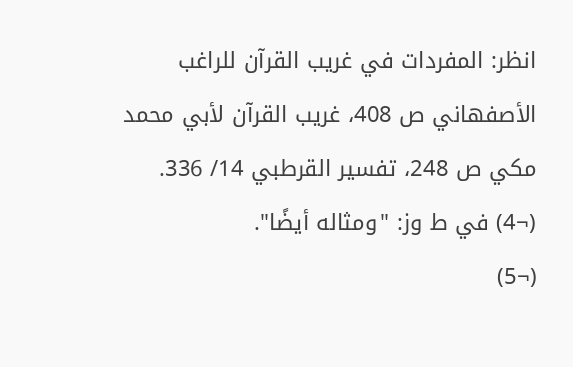انظر: المفردات في غريب القرآن للراغب الأصفهاني ص 408، غريب القرآن لأبي محمد مكي ص 248، تفسير القرطبي 14/ 336.
(¬4) في ط وز: "ومثاله أيضًا".
(¬5)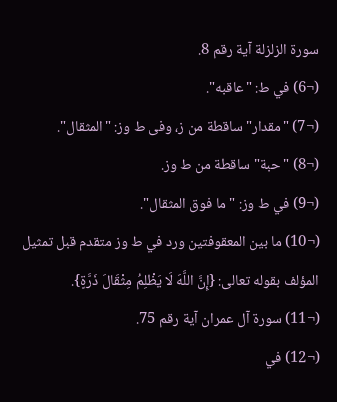سورة الزلزلة آية رقم 8.
(¬6) في ط: "عاقبه".
(¬7) "مقدار" ساقطة من ز، وفى ط وز: "المثقال".
(¬8) "حبة" ساقطة من ط وز.
(¬9) في ط وز: "ما فوق المثقال".
(¬10) ما بين المعقوفتين ورد في ط وز متقدم قبل تمثيل المؤلف بقوله تعالى: {إِنَّ اللَّهَ لَا يَظْلِمُ مِثْقَالَ ذَرَّةٍ}.
(¬11) سورة آل عمران آية رقم 75.
(¬12) في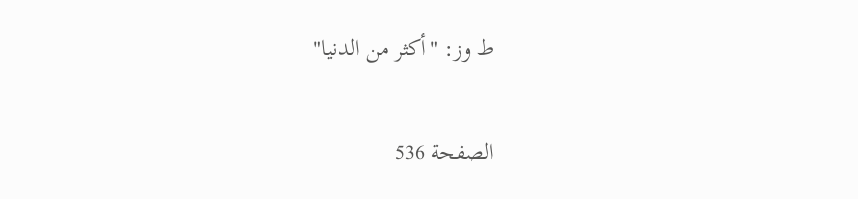ط وز: "أكثر من الدنيا"

الصفحة 536